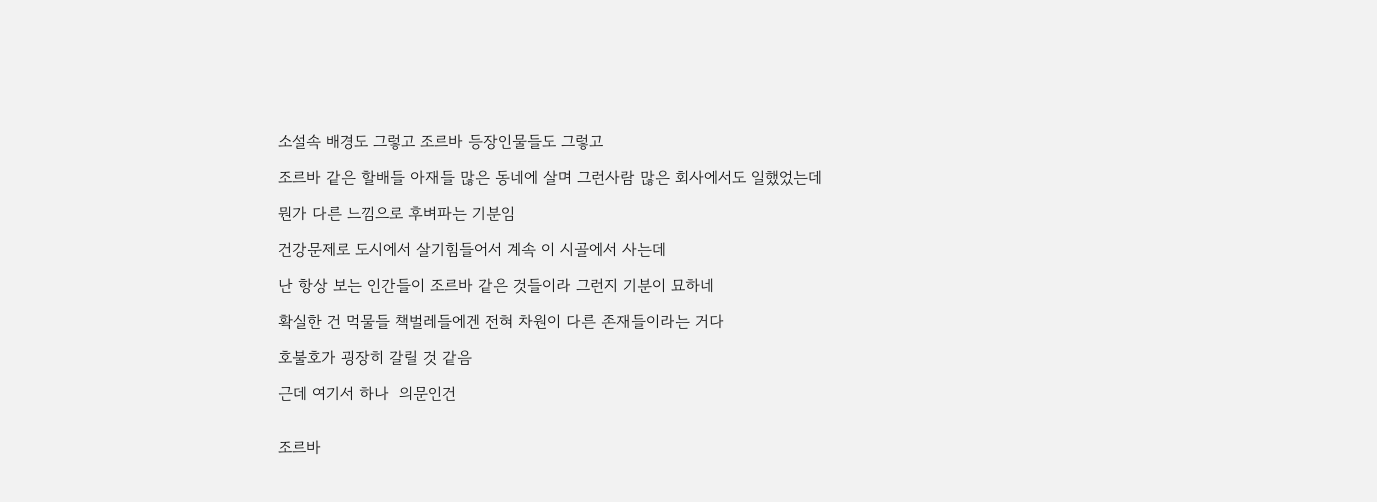소설속 배경도 그렇고 조르바 등장인물들도 그렇고

조르바 같은 할배들 아재들 많은 동네에 살며 그런사람 많은 회사에서도 일했었는데

뭔가 다른 느낌으로 후벼파는 기분임

건강문제로 도시에서 살기힘들어서 계속 이 시골에서 사는데

난 항상 보는 인간들이 조르바 같은 것들이라 그런지 기분이 묘하네

확실한 건 먹물들 책벌레들에겐 전혀 차원이 다른 존재들이라는 거다

호불호가 굉장히 갈릴 것 같음

근데 여기서 하나  의문인건


조르바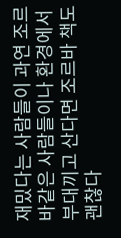재밌다는 사람들이 과연 조르바같은 사람들이나 환경에서 부대끼고 산다면 조르바 책도 괜찮다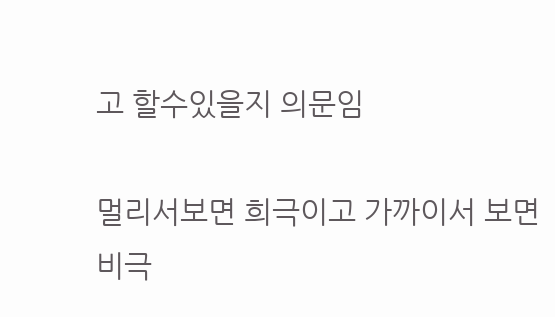고 할수있을지 의문임

멀리서보면 희극이고 가까이서 보면 비극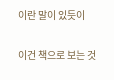이란 말이 있듯이

이건 책으로 보는 것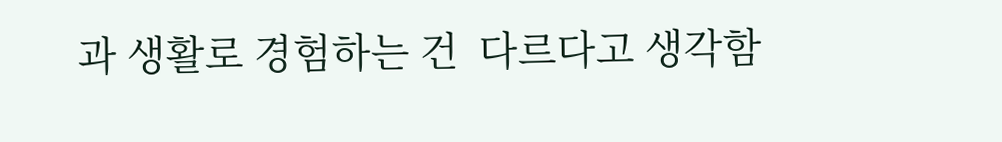과 생활로 경험하는 건  다르다고 생각함